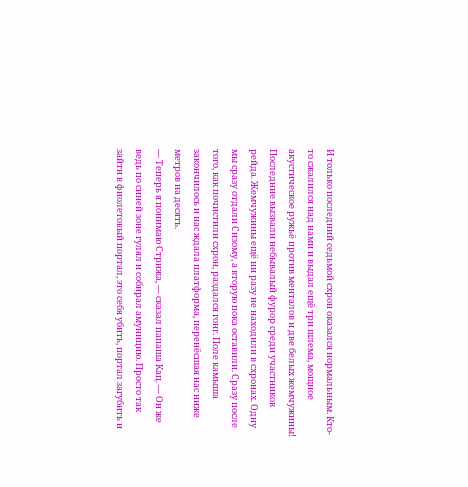И только последний седьмой схрон оказался нормальным. Кто-то сжалился над нами и выдал ещё три шлема, мощное акустическое ружьё против менталов и две белых жемчужины! Последние вызвали небывалый фурор среди участников рейда. Жемчужины ещё ни разу не находили в схронах. Одну мы сразу отдали Сизому, а вторую пока оставили. Сразу после того, как почистили схрон, раздался гонг. Поле камыша закончилось и нас ждала платформа, перенёсшая нас ниже метров на десять.
— Теперь я понимаю Стрижа, — сказал папаша Кац. — Он же ведь по синей зоне гулял и собирал амуницию. Просто так зайти в фиолетовый портал, это себя убить, портал загубить и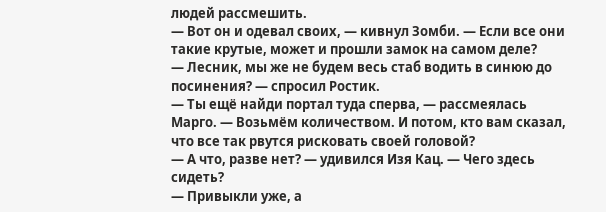людей рассмешить.
— Вот он и одевал своих, — кивнул Зомби. — Если все они такие крутые, может и прошли замок на самом деле?
— Лесник, мы же не будем весь стаб водить в синюю до посинения? — спросил Ростик.
— Ты ещё найди портал туда сперва, — рассмеялась Марго. — Возьмём количеством. И потом, кто вам сказал, что все так рвутся рисковать своей головой?
— А что, разве нет? — удивился Изя Кац. — Чего здесь сидеть?
— Привыкли уже, а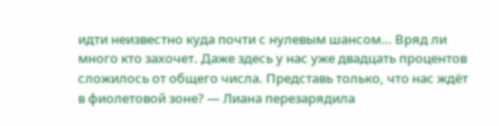идти неизвестно куда почти с нулевым шансом… Вряд ли много кто захочет. Даже здесь у нас уже двадцать процентов сложилось от общего числа. Представь только, что нас ждёт в фиолетовой зоне? — Лиана перезарядила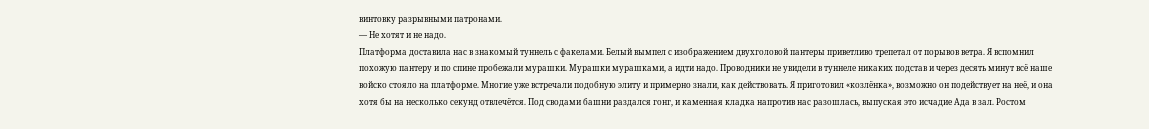винтовку разрывными патронами.
— Не хотят и не надо.
Платформа доставила нас в знакомый туннель с факелами. Белый вымпел с изображением двухголовой пантеры приветливо трепетал от порывов ветра. Я вспомнил похожую пантеру и по спине пробежали мурашки. Мурашки мурашками, а идти надо. Проводники не увидели в туннеле никаких подстав и через десять минут всё наше войско стояло на платформе. Многие уже встречали подобную элиту и примерно знали, как действовать. Я приготовил «козлёнка», возможно он подействует на неё, и она хотя бы на несколько секунд отвлечётся. Под сводами башни раздался гонг, и каменная кладка напротив нас разошлась, выпуская это исчадие Ада в зал. Ростом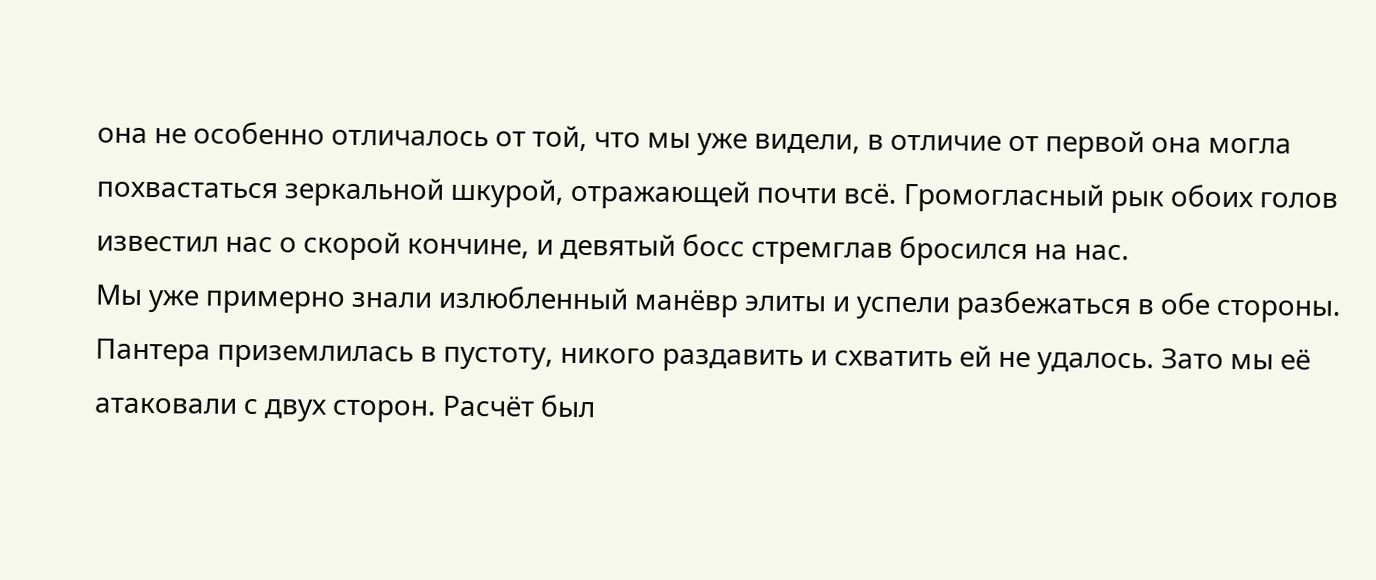она не особенно отличалось от той, что мы уже видели, в отличие от первой она могла похвастаться зеркальной шкурой, отражающей почти всё. Громогласный рык обоих голов известил нас о скорой кончине, и девятый босс стремглав бросился на нас.
Мы уже примерно знали излюбленный манёвр элиты и успели разбежаться в обе стороны. Пантера приземлилась в пустоту, никого раздавить и схватить ей не удалось. Зато мы её атаковали с двух сторон. Расчёт был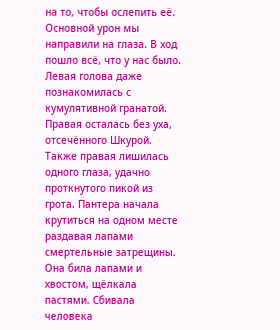на то, чтобы ослепить её. Основной урон мы направили на глаза. В ход пошло всё, что у нас было. Левая голова даже познакомилась с кумулятивной гранатой. Правая осталась без уха, отсечённого Шкурой. Также правая лишилась одного глаза, удачно проткнутого пикой из грота. Пантера начала крутиться на одном месте раздавая лапами смертельные затрещины. Она била лапами и хвостом, щёлкала пастями. Сбивала человека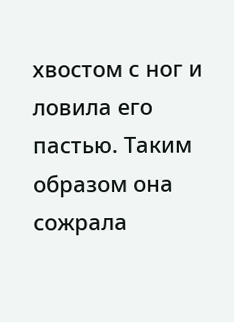хвостом с ног и ловила его пастью. Таким образом она сожрала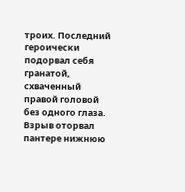троих. Последний героически подорвал себя гранатой, схваченный правой головой без одного глаза. Взрыв оторвал пантере нижнюю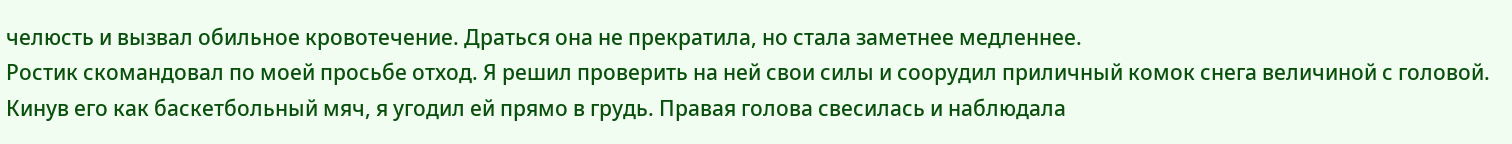челюсть и вызвал обильное кровотечение. Драться она не прекратила, но стала заметнее медленнее.
Ростик скомандовал по моей просьбе отход. Я решил проверить на ней свои силы и соорудил приличный комок снега величиной с головой. Кинув его как баскетбольный мяч, я угодил ей прямо в грудь. Правая голова свесилась и наблюдала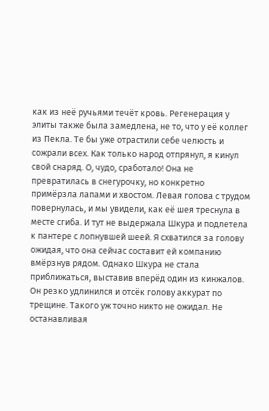как из неё ручьями течёт кровь. Регенерация у элиты также была замедлена, не то, что у её коллег из Пекла. Те бы уже отрастили себе челюсть и сожрали всех. Как только народ отпрянул, я кинул свой снаряд. О, чудо, сработало! Она не превратилась в снегурочку, но конкретно примёрзла лапами и хвостом. Левая голова с трудом повернулась, и мы увидели, как её шея треснула в месте сгиба. И тут не выдержала Шкура и подлетела к пантере с лопнувшей шеей. Я схватился за голову ожидая, что она сейчас составит ей компанию вмёрзнув рядом. Однако Шкура не стала приближаться, выставив вперёд один из кинжалов. Он резко удлинился и отсёк голову аккурат по трещине. Такого уж точно никто не ожидал. Не останавливая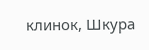клинок, Шкура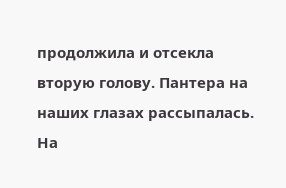продолжила и отсекла вторую голову. Пантера на наших глазах рассыпалась. На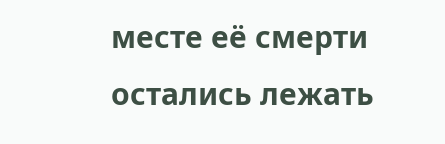месте её смерти остались лежать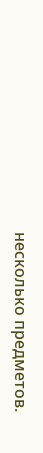несколько предметов.